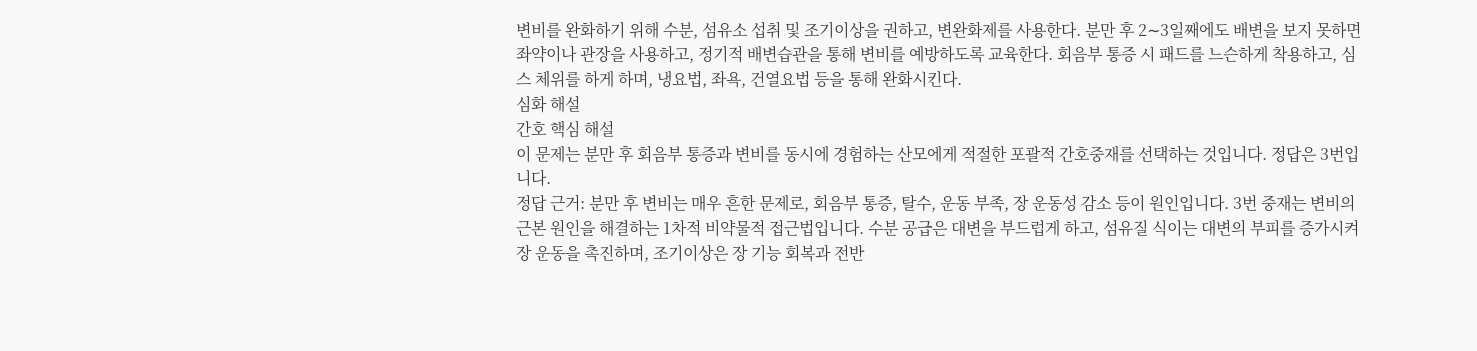변비를 완화하기 위해 수분, 섬유소 섭취 및 조기이상을 권하고, 변완화제를 사용한다. 분만 후 2∼3일째에도 배변을 보지 못하면 좌약이나 관장을 사용하고, 정기적 배변습관을 통해 변비를 예방하도록 교육한다. 회음부 통증 시 패드를 느슨하게 착용하고, 심스 체위를 하게 하며, 냉요법, 좌욕, 건열요법 등을 통해 완화시킨다.
심화 해설
간호 핵심 해설
이 문제는 분만 후 회음부 통증과 변비를 동시에 경험하는 산모에게 적절한 포괄적 간호중재를 선택하는 것입니다. 정답은 3번입니다.
정답 근거: 분만 후 변비는 매우 흔한 문제로, 회음부 통증, 탈수, 운동 부족, 장 운동성 감소 등이 원인입니다. 3번 중재는 변비의 근본 원인을 해결하는 1차적 비약물적 접근법입니다. 수분 공급은 대변을 부드럽게 하고, 섬유질 식이는 대변의 부피를 증가시켜 장 운동을 촉진하며, 조기이상은 장 기능 회복과 전반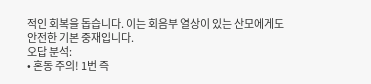적인 회복을 돕습니다. 이는 회음부 열상이 있는 산모에게도 안전한 기본 중재입니다.
오답 분석:
• 혼동 주의! 1번 즉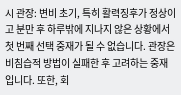시 관장: 변비 초기, 특히 활력징후가 정상이고 분만 후 하루밖에 지나지 않은 상황에서 첫 번째 선택 중재가 될 수 없습니다. 관장은 비침습적 방법이 실패한 후 고려하는 중재입니다. 또한, 회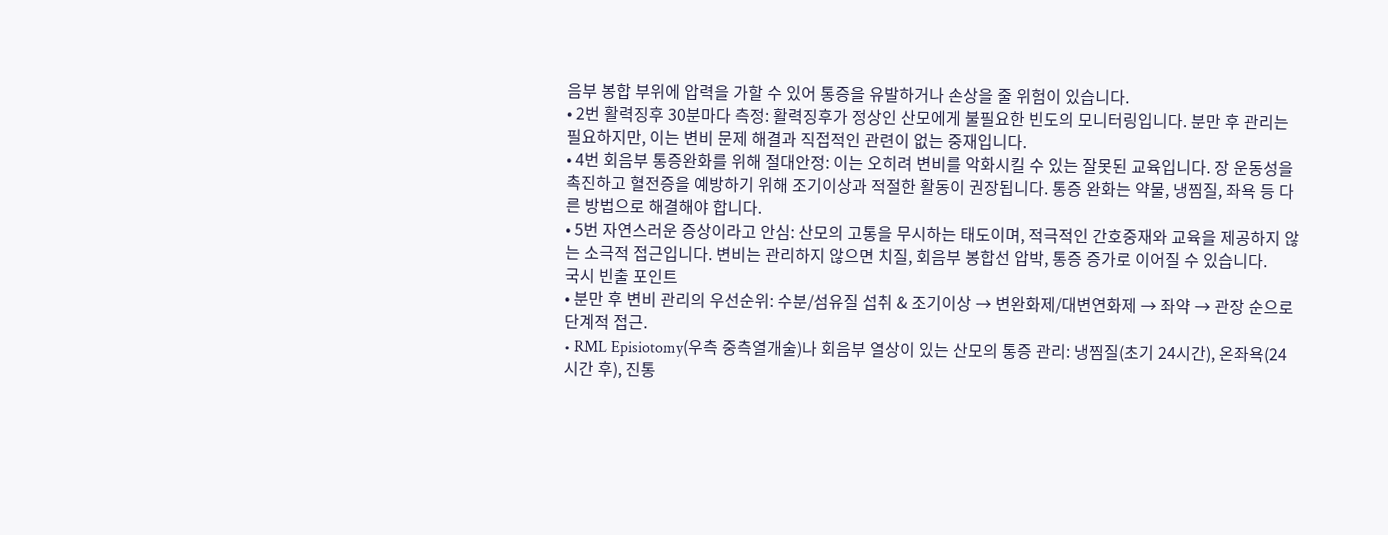음부 봉합 부위에 압력을 가할 수 있어 통증을 유발하거나 손상을 줄 위험이 있습니다.
• 2번 활력징후 30분마다 측정: 활력징후가 정상인 산모에게 불필요한 빈도의 모니터링입니다. 분만 후 관리는 필요하지만, 이는 변비 문제 해결과 직접적인 관련이 없는 중재입니다.
• 4번 회음부 통증완화를 위해 절대안정: 이는 오히려 변비를 악화시킬 수 있는 잘못된 교육입니다. 장 운동성을 촉진하고 혈전증을 예방하기 위해 조기이상과 적절한 활동이 권장됩니다. 통증 완화는 약물, 냉찜질, 좌욕 등 다른 방법으로 해결해야 합니다.
• 5번 자연스러운 증상이라고 안심: 산모의 고통을 무시하는 태도이며, 적극적인 간호중재와 교육을 제공하지 않는 소극적 접근입니다. 변비는 관리하지 않으면 치질, 회음부 봉합선 압박, 통증 증가로 이어질 수 있습니다.
국시 빈출 포인트
• 분만 후 변비 관리의 우선순위: 수분/섬유질 섭취 & 조기이상 → 변완화제/대변연화제 → 좌약 → 관장 순으로 단계적 접근.
• RML Episiotomy(우측 중측열개술)나 회음부 열상이 있는 산모의 통증 관리: 냉찜질(초기 24시간), 온좌욕(24시간 후), 진통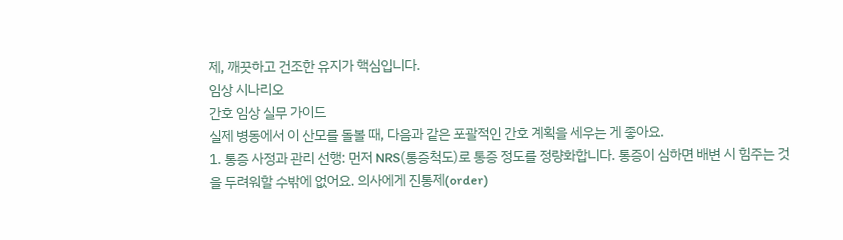제, 깨끗하고 건조한 유지가 핵심입니다.
임상 시나리오
간호 임상 실무 가이드
실제 병동에서 이 산모를 돌볼 때, 다음과 같은 포괄적인 간호 계획을 세우는 게 좋아요.
1. 통증 사정과 관리 선행: 먼저 NRS(통증척도)로 통증 정도를 정량화합니다. 통증이 심하면 배변 시 힘주는 것을 두려워할 수밖에 없어요. 의사에게 진통제(order)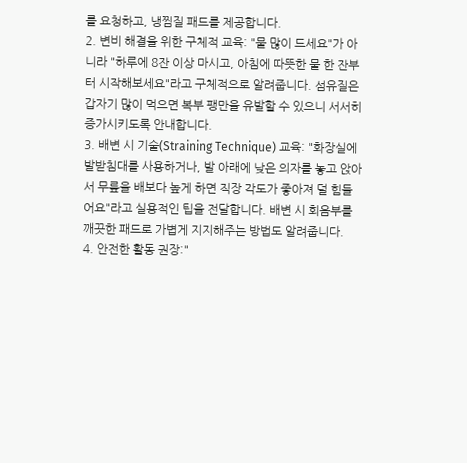를 요청하고, 냉찜질 패드를 제공합니다.
2. 변비 해결을 위한 구체적 교육: "물 많이 드세요"가 아니라 "하루에 8잔 이상 마시고, 아침에 따뜻한 물 한 잔부터 시작해보세요"라고 구체적으로 알려줍니다. 섬유질은 갑자기 많이 먹으면 복부 팽만을 유발할 수 있으니 서서히 증가시키도록 안내합니다.
3. 배변 시 기술(Straining Technique) 교육: "화장실에 발받침대를 사용하거나, 발 아래에 낮은 의자를 놓고 앉아서 무릎을 배보다 높게 하면 직장 각도가 좋아져 덜 힘들어요"라고 실용적인 팁을 전달합니다. 배변 시 회음부를 깨끗한 패드로 가볍게 지지해주는 방법도 알려줍니다.
4. 안전한 활동 권장:"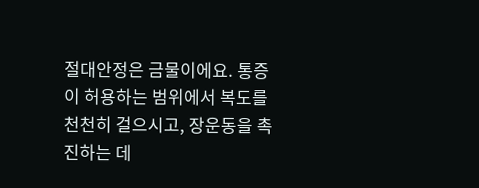절대안정은 금물이에요. 통증이 허용하는 범위에서 복도를 천천히 걸으시고, 장운동을 촉진하는 데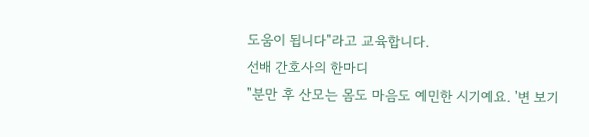도움이 됩니다"라고 교육합니다.
선배 간호사의 한마디
"분만 후 산모는 몸도 마음도 예민한 시기예요. '변 보기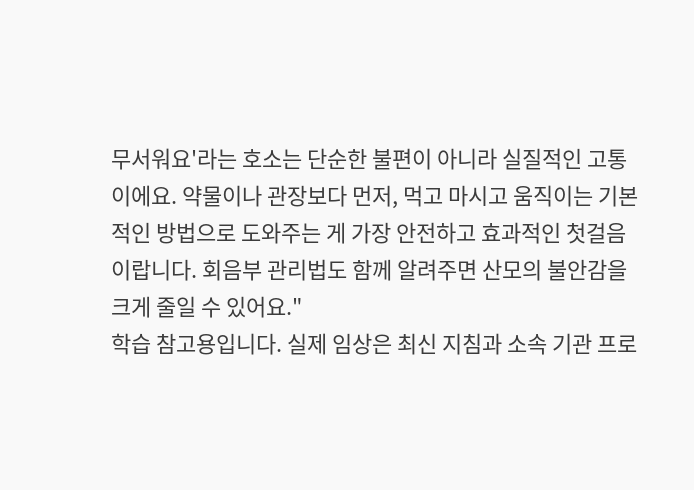무서워요'라는 호소는 단순한 불편이 아니라 실질적인 고통이에요. 약물이나 관장보다 먼저, 먹고 마시고 움직이는 기본적인 방법으로 도와주는 게 가장 안전하고 효과적인 첫걸음이랍니다. 회음부 관리법도 함께 알려주면 산모의 불안감을 크게 줄일 수 있어요."
학습 참고용입니다. 실제 임상은 최신 지침과 소속 기관 프로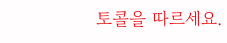토콜을 따르세요.